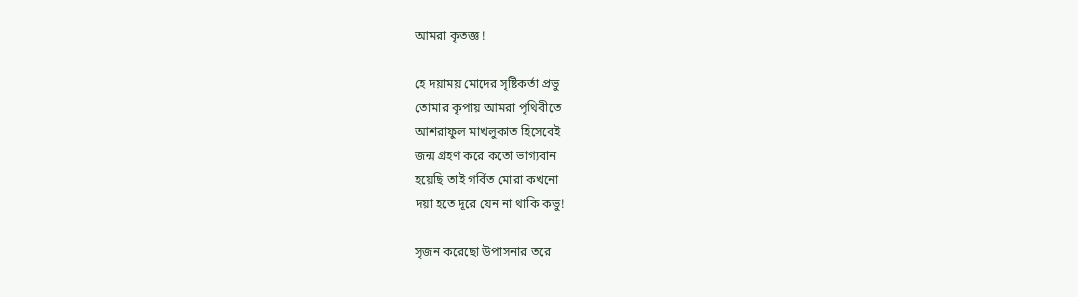আমরা কৃতজ্ঞ !

হে দয়াময় মোদের সৃষ্টিকর্তা প্রভু
তোমার কৃপায় আমরা পৃথিবীতে
আশরাফুল মাখলুকাত হিসেবেই
জন্ম গ্রহণ করে কতো ভাগ্যবান
হয়েছি তাই গর্বিত মোরা কখনো
দয়া হতে দূরে যেন না থাকি কভু!

সৃজন করেছো উপাসনার তরে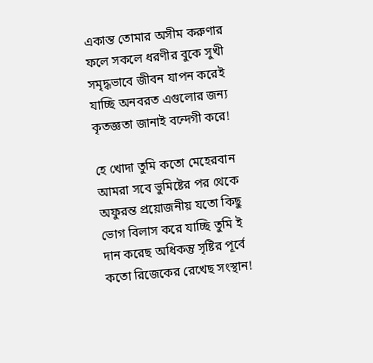একান্ত তোমার অসীম করুণার
ফলে সকলে ধরণীর বুকে সুখী
সমৃদ্ধভাবে জীবন যাপন করেই
যাচ্ছি অনবরত এগুলোর জন্য
কৃতজ্ঞতা জানাই বন্দেগী করে!

হে খোদা তুমি কতো মেহেরবান
আমরা সবে ভুমিষ্টের পর থেকে
অফুরন্ত প্রয়োজনীয় যতো কিছু
ভোগ বিলাস করে যাচ্ছি তুমি ই
দান করেছ অধিকন্তু সৃষ্টির পূর্বে
কতো রিজেকের রেখেছ সংস্থান!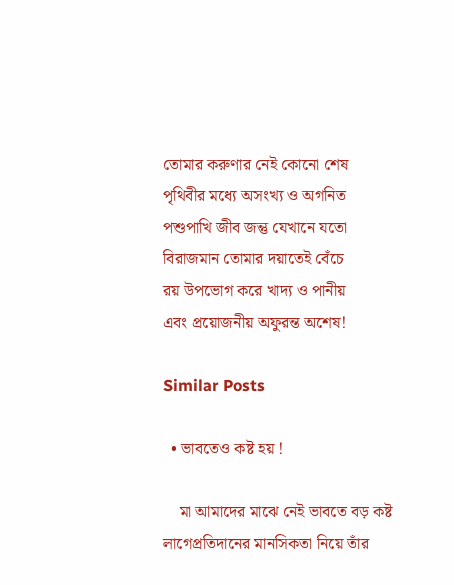তোমার করুণার নেই কোনো শেষ
পৃথিবীর মধ্যে অসংখ্য ও অগনিত
পশুপাখি জীব জন্তু যেখানে যতো
বিরাজমান তোমার দয়াতেই বেঁচে
রয় উপভোগ করে খাদ্য ও পানীয়
এবং প্রয়োজনীয় অফুরন্ত অশেষ!

Similar Posts

  • ভাবতেও কষ্ট হয় !

    মা আমাদের মাঝে নেই ভাবতে বড় কষ্ট লাগেপ্রতিদানের মানসিকতা নিয়ে তাঁর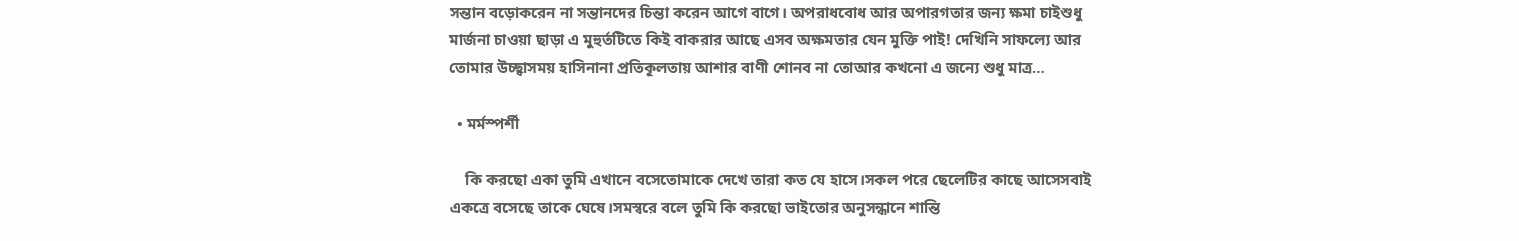সন্তান বড়োকরেন না সন্তানদের চিন্তা করেন আগে বাগে। অপরাধবোধ আর অপারগতার জন্য ক্ষমা চাইশুধু মার্জনা চাওয়া ছাড়া এ মুহুর্তটিতে কিই বাকরার আছে এসব অক্ষমতার যেন মুক্তি পাই! দেখিনি সাফল্যে আর তোমার উচ্ছ্বাসময় হাসিনানা প্রতিকূলতায় আশার বাণী শোনব না তোআর কখনো এ জন্যে শুধু মাত্র…

  • মর্মস্পর্শী

    কি করছো একা তুমি এখানে বসেতোমাকে দেখে তারা কত যে হাসে।সকল পরে ছেলেটির কাছে আসেসবাই একত্রে বসেছে তাকে ঘেষে।সমস্বরে বলে তুমি কি করছো ভাইতোর অনুসন্ধানে শান্তি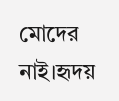মোদের নাই।হৃদয়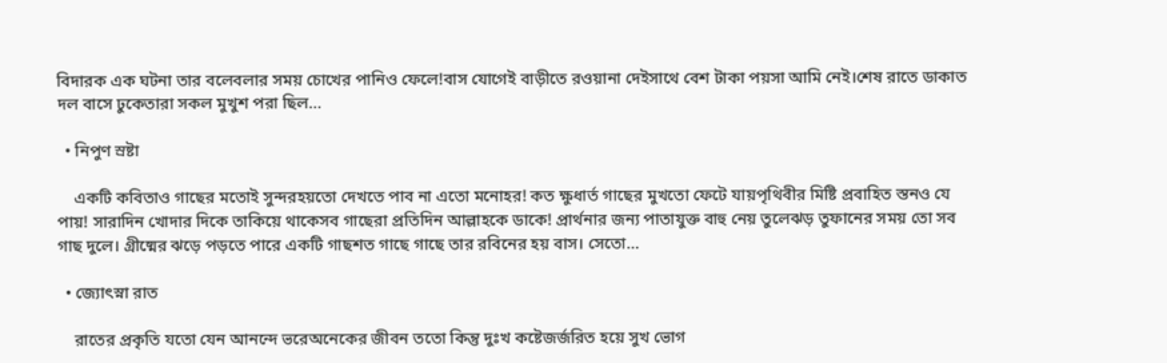বিদারক এক ঘটনা তার বলেবলার সময় চোখের পানিও ফেলে!বাস যোগেই বাড়ীতে রওয়ানা দেইসাথে বেশ টাকা পয়সা আমি নেই।শেষ রাতে ডাকাত দল বাসে ঢুকেতারা সকল মুখুশ পরা ছিল…

  • নিপুণ স্রষ্টা

    একটি কবিতাও গাছের মতোই সুন্দরহয়তো দেখতে পাব না এতো মনোহর! কত ক্ষুধার্ত গাছের মুখতো ফেটে যায়পৃথিবীর মিষ্টি প্রবাহিত স্তনও যে পায়! সারাদিন খোদার দিকে তাকিয়ে থাকেসব গাছেরা প্রতিদিন আল্লাহকে ডাকে! প্রার্থনার জন্য পাতাযুক্ত বাহু নেয় তুলেঝড় তুফানের সময় তো সব গাছ দুলে। গ্রীষ্মের ঝড়ে পড়তে পারে একটি গাছশত গাছে গাছে তার রবিনের হয় বাস। সেতো…

  • জ্যোৎস্না রাত

    রাতের প্রকৃতি যতো যেন আনন্দে ভরেঅনেকের জীবন ততো কিন্তু দুঃখ কষ্টেজর্জরিত হয়ে সুখ ভোগ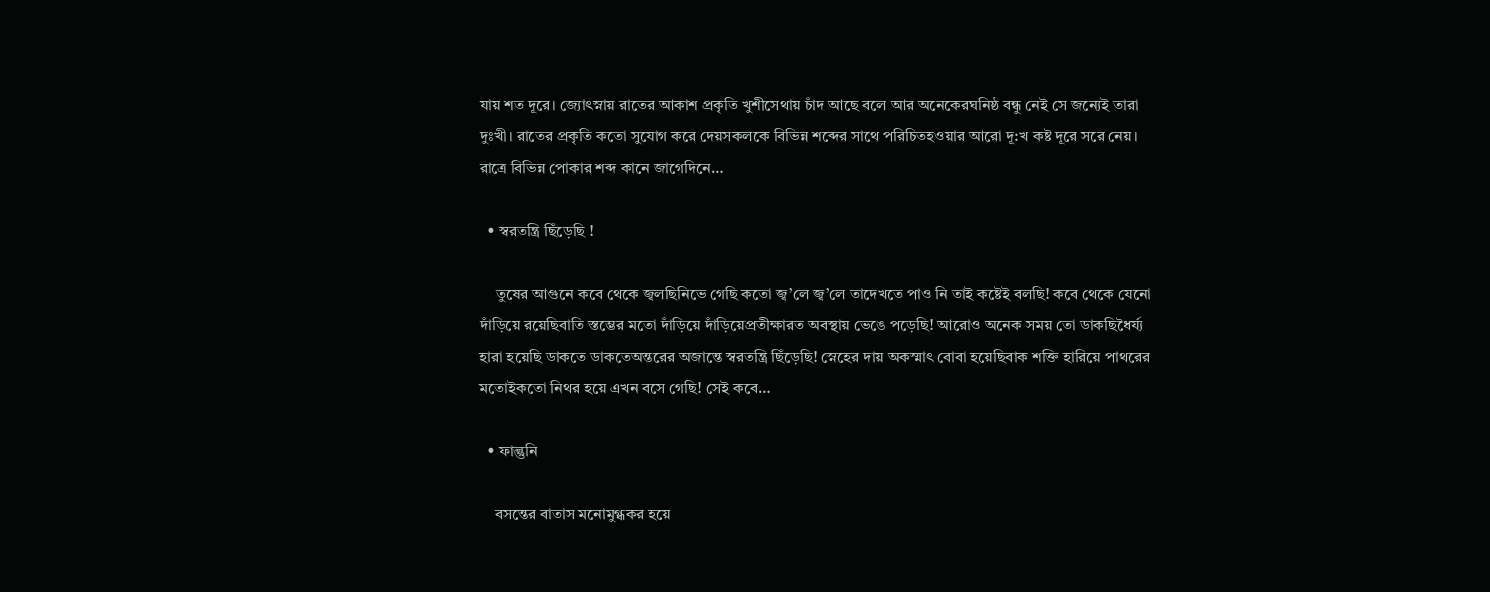যায় শত দূরে। জ্যোৎস্নায় রাতের আকাশ প্রকৃতি খুশীসেথায় চাঁদ আছে বলে আর অনেকেরঘনিষ্ঠ বন্ধু নেই সে জন্যেই তারা দুঃখী। রাতের প্রকৃতি কতো সুযোগ করে দেয়সকলকে বিভিন্ন শব্দের সাথে পরিচিতহওয়ার আরো দূ:খ কষ্ট দূরে সরে নেয়। রাত্রে বিভিন্ন পোকার শব্দ কানে জাগেদিনে…

  • স্বরতন্ত্রি ছিঁড়েছি !

    তুষের আগুনে কবে থেকে জ্বলছিনিভে গেছি কতো জ্ব’লে জ্ব’লে তাদেখতে পাও নি তাই কষ্টেই বলছি! কবে থেকে যেনো দাঁড়িয়ে রয়েছিবাতি স্তম্ভের মতো দাঁড়িয়ে দাঁড়িয়েপ্রতীক্ষারত অবস্থায় ভেঙে পড়েছি! আরোও অনেক সময় তো ডাকছিধৈর্য্য হারা হয়েছি ডাকতে ডাকতেঅন্তরের অজান্তে স্বরতন্ত্রি ছিঁড়েছি! স্নেহের দায় অকস্মাৎ বোবা হয়েছিবাক শক্তি হারিয়ে পাথরের মতোইকতো নিথর হয়ে এখন বসে গেছি! সেই কবে…

  • ফাল্গুনি

    বসন্তের বাতাস মনোমুগ্ধকর হয়ে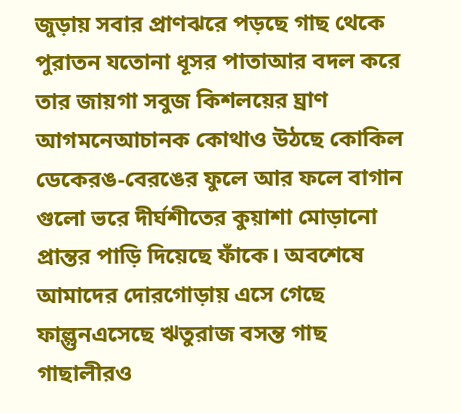জুড়ায় সবার প্রাণঝরে পড়ছে গাছ থেকে পুরাতন যতোনা ধূসর পাতাআর বদল করে তার জায়গা সবুজ কিশলয়ের ঘ্রাণ আগমনেআচানক কোথাও উঠছে কোকিল ডেকেরঙ-বেরঙের ফুলে আর ফলে বাগান গুলো ভরে দীর্ঘশীতের কুয়াশা মোড়ানো প্রান্তর পাড়ি দিয়েছে ফাঁকে। অবশেষে আমাদের দোরগোড়ায় এসে গেছে ফাল্গুনএসেছে ঋতুরাজ বসন্ত গাছ গাছালীরও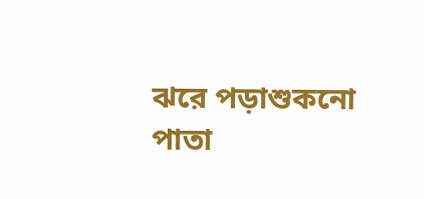ঝরে পড়াশুকনো পাতা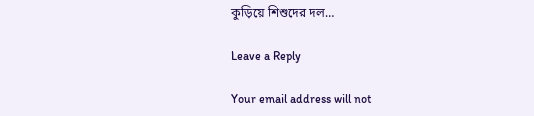কুড়িয়ে শিশুদের দল…

Leave a Reply

Your email address will not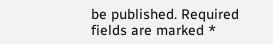be published. Required fields are marked *